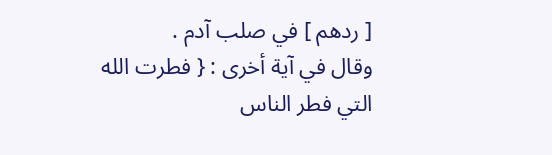[ ردهم ] في صلب آدم .
وقال في آية أخرى : { فطرت الله التي فطر الناس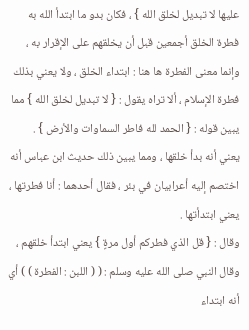عليها لا تبديل لخلق الله } ، فكان بدو ما ابتدأ الله به فطرة الخلق أجمعين قبل أن يخلقهم على الإقرار به ، وإنما معنى الفطرة ها هنا : ابتداء الخلق ، ولا يعني بذلك فطرة الإسلام ، ألا تراه يقول : { لا تبديل لخلق الله } مما يبين قوله : { الحمد لله فاطر السماوات والأرض } .
يعني أنه بدأ خلقها ، ومما يبين ذلك حديث ابن عباس أنه اختصم إليه أعرابيان في بئر ، فقال أحدهما : أنا فطرتها ، يعني ابتدأتها .
وقال : { قل الذي فطركم أول مرةٍ } يعني ابتدأ خلقهم ،
وقال النبي صلى الله عليه وسلم : ( ( اللبن : الفطرة ) ) أي أنه ابتداء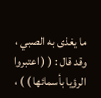ما يغذى به الصبي ، وقد قال : ( ( اعتبروا الرؤيا بأسمائها ) ) ،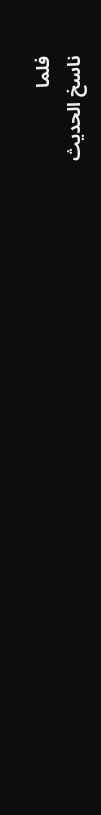فلما
ناسخ الحديث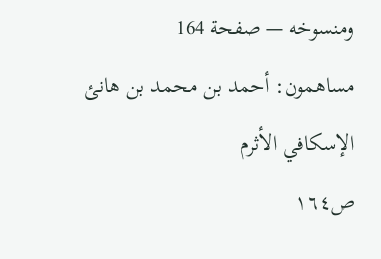ومنسوخه — صفحة 164
مساهمون: أحمد بن محمد بن هانئ الإسكافي الأثرم
ص١٦٤